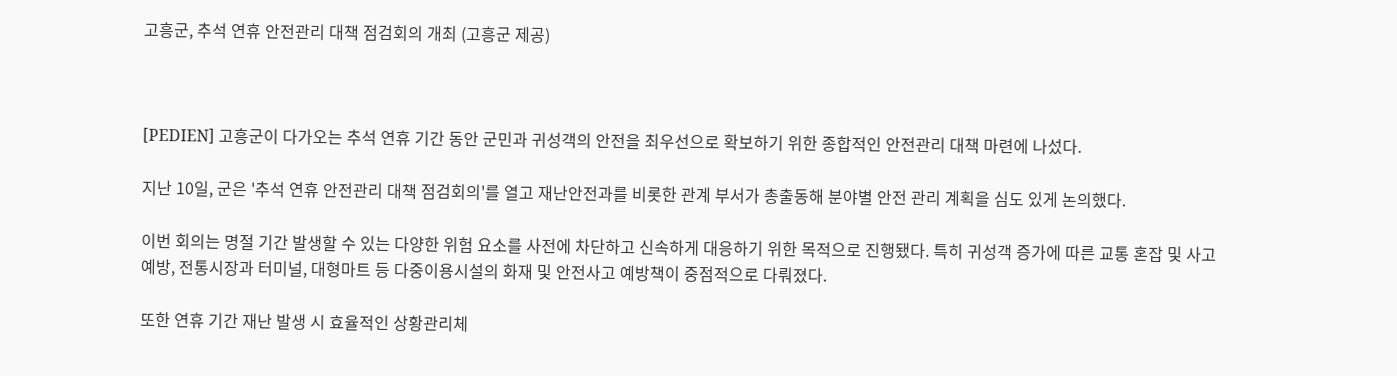고흥군, 추석 연휴 안전관리 대책 점검회의 개최 (고흥군 제공)



[PEDIEN] 고흥군이 다가오는 추석 연휴 기간 동안 군민과 귀성객의 안전을 최우선으로 확보하기 위한 종합적인 안전관리 대책 마련에 나섰다.

지난 10일, 군은 '추석 연휴 안전관리 대책 점검회의'를 열고 재난안전과를 비롯한 관계 부서가 총출동해 분야별 안전 관리 계획을 심도 있게 논의했다.

이번 회의는 명절 기간 발생할 수 있는 다양한 위험 요소를 사전에 차단하고 신속하게 대응하기 위한 목적으로 진행됐다. 특히 귀성객 증가에 따른 교통 혼잡 및 사고 예방, 전통시장과 터미널, 대형마트 등 다중이용시설의 화재 및 안전사고 예방책이 중점적으로 다뤄졌다.

또한 연휴 기간 재난 발생 시 효율적인 상황관리체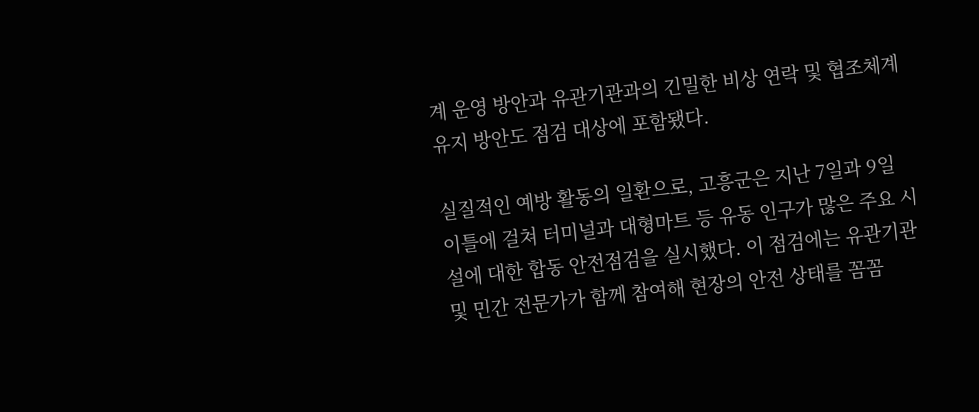계 운영 방안과 유관기관과의 긴밀한 비상 연락 및 협조체계 유지 방안도 점검 대상에 포함됐다.

실질적인 예방 활동의 일환으로, 고흥군은 지난 7일과 9일 이틀에 걸쳐 터미널과 대형마트 등 유동 인구가 많은 주요 시설에 대한 합동 안전점검을 실시했다. 이 점검에는 유관기관 및 민간 전문가가 함께 참여해 현장의 안전 상태를 꼼꼼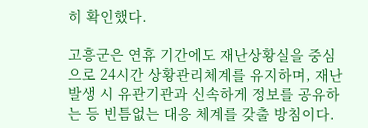히 확인했다.

고흥군은 연휴 기간에도 재난상황실을 중심으로 24시간 상황관리체계를 유지하며, 재난 발생 시 유관기관과 신속하게 정보를 공유하는 등 빈틈없는 대응 체계를 갖출 방침이다.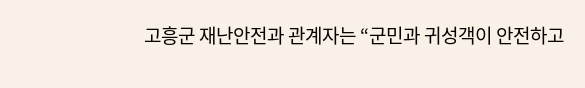고흥군 재난안전과 관계자는 “군민과 귀성객이 안전하고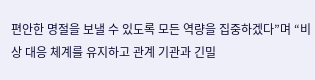편안한 명절을 보낼 수 있도록 모든 역량을 집중하겠다”며 “비상 대응 체계를 유지하고 관계 기관과 긴밀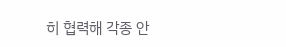히 협력해 각종 안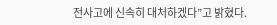전사고에 신속히 대처하겠다”고 밝혔다.